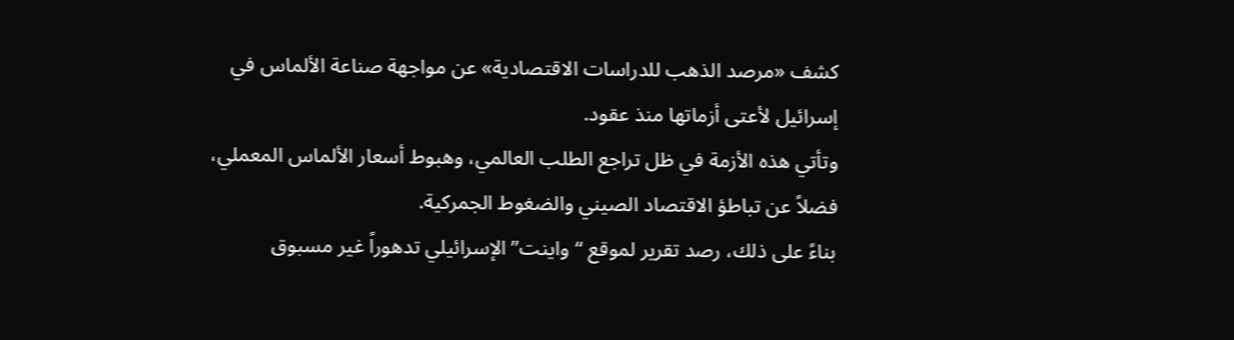كشف «مرصد الذهب للدراسات الاقتصادية» عن مواجهة صناعة الألماس في إسرائيل لأعتى أزماتها منذ عقود.
وتأتي هذه الأزمة في ظل تراجع الطلب العالمي، وهبوط أسعار الألماس المعملي، فضلاً عن تباطؤ الاقتصاد الصيني والضغوط الجمركية.
بناءً على ذلك، رصد تقرير لموقع “واينت” الإسرائيلي تدهوراً غير مسبوق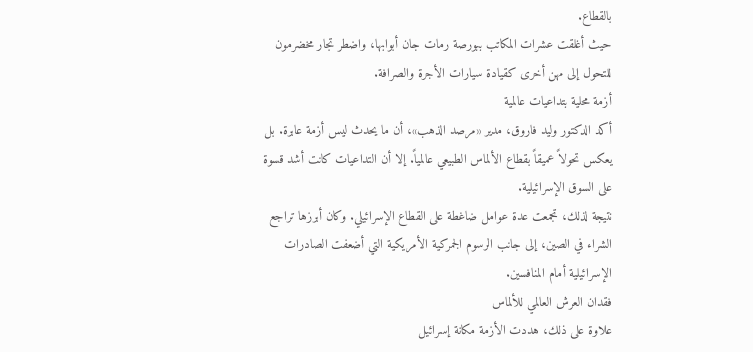بالقطاع.
حيث أغلقت عشرات المكاتب ببورصة رمات جان أبوابها، واضطر تجار مخضرمون للتحول إلى مهن أخرى كقيادة سيارات الأجرة والصرافة.
أزمة محلية بتداعيات عالمية
أكد الدكتور وليد فاروق، مدير «مرصد الذهب»، أن ما يحدث ليس أزمة عابرة. بل يعكس تحولاً عميقاً بقطاع الألماس الطبيعي عالمياً. إلا أن التداعيات كانت أشد قسوة على السوق الإسرائيلية.
نتيجة لذلك، تجمعت عدة عوامل ضاغطة على القطاع الإسرائيلي. وكان أبرزها تراجع الشراء في الصين، إلى جانب الرسوم الجمركية الأمريكية التي أضعفت الصادرات الإسرائيلية أمام المنافسين.
فقدان العرش العالمي للألماس
علاوة على ذلك، هددت الأزمة مكانة إسرائيل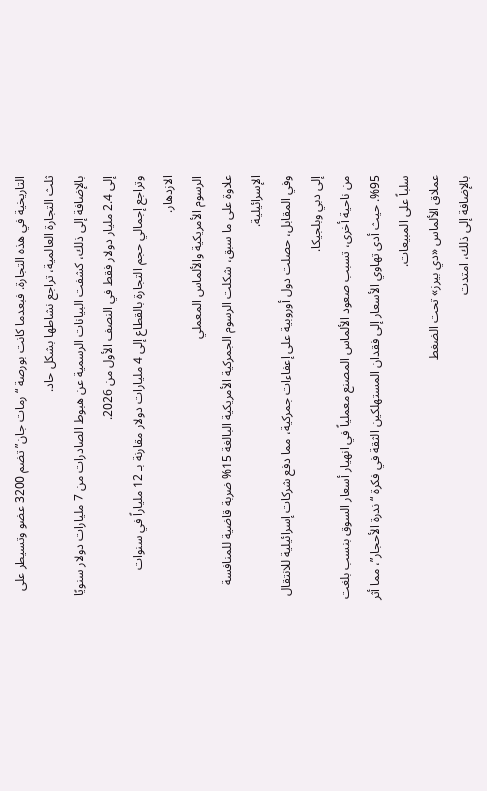التاريخية في هذه التجارة. فبعدما كانت بورصة “رمات جان” تضم 3200 عضو وتسيطر على ثلث التجارة العالمية، تراجع نشاطها بشكل حاد.
بالإضافة إلى ذلك، كشفت البيانات الرسمية عن هبوط الصادرات من 7 مليارات دولار سنويًا إلى 2.4 مليار دولار فقط في النصف الأول من 2026.
وتراجع إجمالي حجم التجارة بالقطاع إلى 4 مليارات دولار مقارنة بـ 12 ملياراً في سنوات الازدهار.
الرسوم الأمريكية والألماس المعملي
علاوة على ما سبق، شكلت الرسوم الجمركية الأمريكية البالغة 15% ضربة قاضية للمنافسة الإسرائيلية.
وفي المقابل، حصلت دول أوروبية على إعفاءات جمركية، مما دفع شركات إسرائيلية للانتقال إلى دبي وبلجيكا.
من ناحية أخرى، تسبب صعود الألماس المصنع معملياً في انهيار أسعار السوق بنسب بلغت 95%. حيث أدى تهاوي الأسعار إلى فقدان المستهلكين الثقة في فكرة “ندرة الأحجار”، مما أثر سلباً على المبيعات.
عملاق الألماس «دي بيرز» تحت الضغط
بالإضافة إلى ذلك، امتدت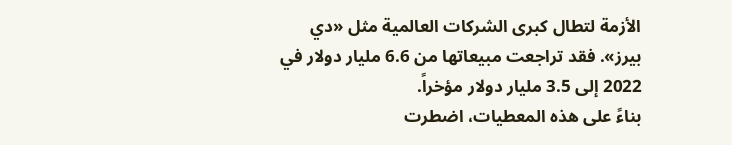الأزمة لتطال كبرى الشركات العالمية مثل «دي بيرز». فقد تراجعت مبيعاتها من 6.6 مليار دولار في 2022 إلى 3.5 مليار دولار مؤخراً.
بناءً على هذه المعطيات، اضطرت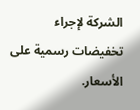الشركة لإجراء تخفيضات رسمية على الأسعار.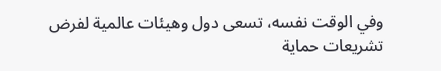وفي الوقت نفسه، تسعى دول وهيئات عالمية لفرض تشريعات حماية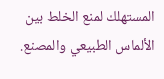المستهلك لمنع الخلط بين الألماس الطبيعي والمصنع.